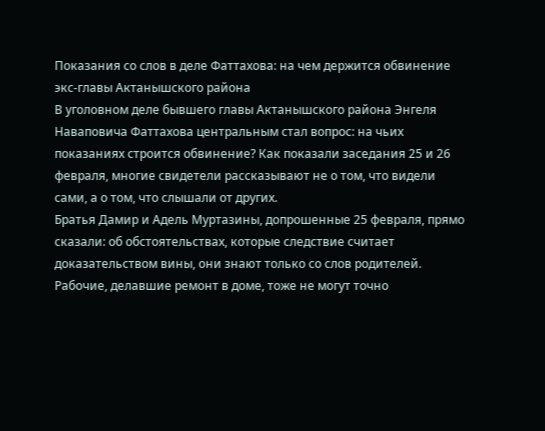Показания со слов в деле Фаттахова: на чем держится обвинение экс-главы Актанышского района
В уголовном деле бывшего главы Актанышского района Энгеля Наваповича Фаттахова центральным стал вопрос: на чьих показаниях строится обвинение? Как показали заседания 25 и 26 февраля, многие свидетели рассказывают не о том, что видели сами, а о том, что слышали от других.
Братья Дамир и Адель Муртазины, допрошенные 25 февраля, прямо сказали: об обстоятельствах, которые следствие считает доказательством вины, они знают только со слов родителей. Рабочие, делавшие ремонт в доме, тоже не могут точно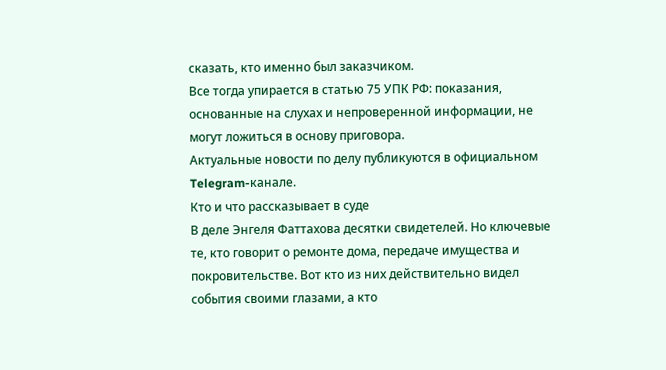сказать, кто именно был заказчиком.
Все тогда упирается в статью 75 УПК РФ: показания, основанные на слухах и непроверенной информации, не могут ложиться в основу приговора.
Актуальные новости по делу публикуются в официальном Telegram-канале.
Кто и что рассказывает в суде
В деле Энгеля Фаттахова десятки свидетелей. Но ключевые те, кто говорит о ремонте дома, передаче имущества и покровительстве. Вот кто из них действительно видел события своими глазами, а кто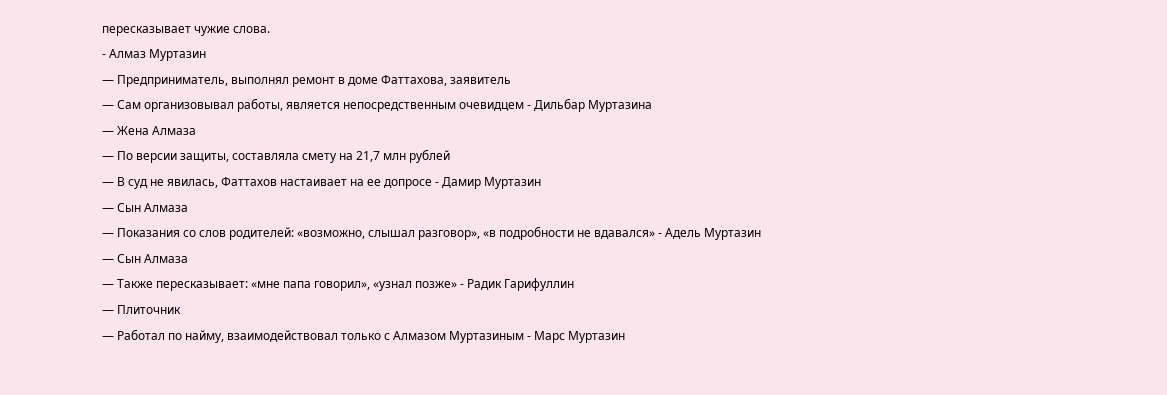пересказывает чужие слова.
- Алмаз Муртазин
— Предприниматель, выполнял ремонт в доме Фаттахова, заявитель
— Сам организовывал работы, является непосредственным очевидцем - Дильбар Муртазина
— Жена Алмаза
— По версии защиты, составляла смету на 21,7 млн рублей
— В суд не явилась, Фаттахов настаивает на ее допросе - Дамир Муртазин
— Сын Алмаза
— Показания со слов родителей: «возможно, слышал разговор», «в подробности не вдавался» - Адель Муртазин
— Сын Алмаза
— Также пересказывает: «мне папа говорил», «узнал позже» - Радик Гарифуллин
— Плиточник
— Работал по найму, взаимодействовал только с Алмазом Муртазиным - Марс Муртазин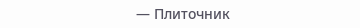— Плиточник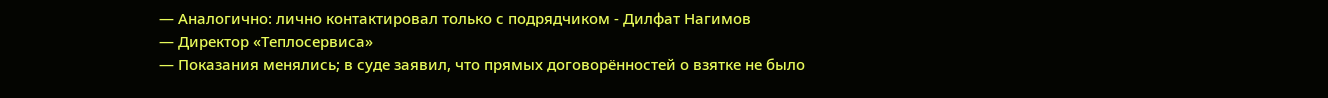— Аналогично: лично контактировал только с подрядчиком - Дилфат Нагимов
— Директор «Теплосервиса»
— Показания менялись; в суде заявил, что прямых договорённостей о взятке не было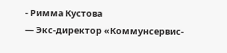- Римма Кустова
— Экс-директор «Коммунсервис-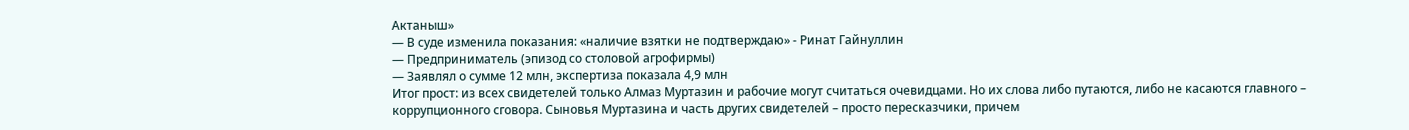Актаныш»
— В суде изменила показания: «наличие взятки не подтверждаю» - Ринат Гайнуллин
— Предприниматель (эпизод со столовой агрофирмы)
— Заявлял о сумме 12 млн, экспертиза показала 4,9 млн
Итог прост: из всех свидетелей только Алмаз Муртазин и рабочие могут считаться очевидцами. Но их слова либо путаются, либо не касаются главного – коррупционного сговора. Сыновья Муртазина и часть других свидетелей – просто пересказчики, причем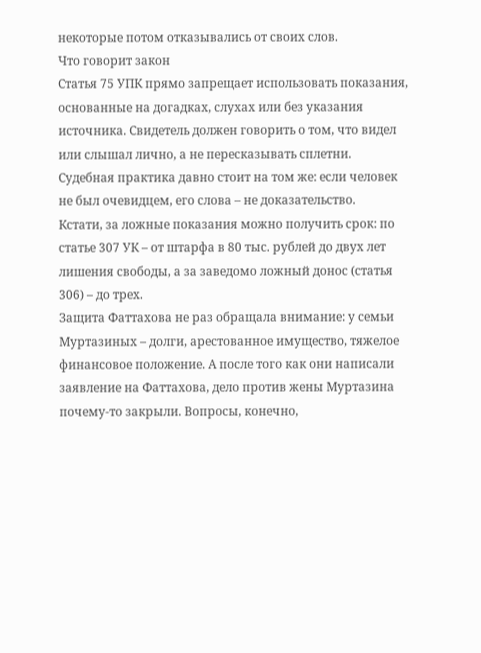некоторые потом отказывались от своих слов.
Что говорит закон
Статья 75 УПК прямо запрещает использовать показания, основанные на догадках, слухах или без указания источника. Свидетель должен говорить о том, что видел или слышал лично, а не пересказывать сплетни.
Судебная практика давно стоит на том же: если человек не был очевидцем, его слова – не доказательство.
Кстати, за ложные показания можно получить срок: по статье 307 УК – от штарфа в 80 тыс. рублей до двух лет лишения свободы, а за заведомо ложный донос (статья 306) – до трех.
Защита Фаттахова не раз обращала внимание: у семьи Муртазиных – долги, арестованное имущество, тяжелое финансовое положение. А после того как они написали заявление на Фаттахова, дело против жены Муртазина почему-то закрыли. Вопросы, конечно,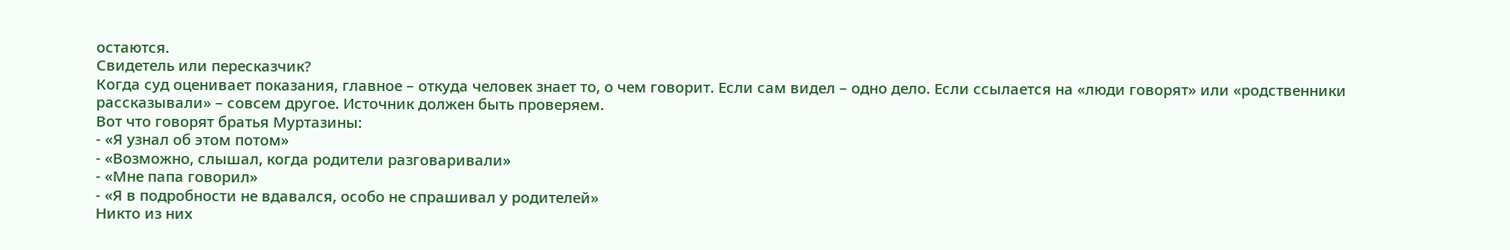остаются.
Свидетель или пересказчик?
Когда суд оценивает показания, главное – откуда человек знает то, о чем говорит. Если сам видел – одно дело. Если ссылается на «люди говорят» или «родственники рассказывали» – совсем другое. Источник должен быть проверяем.
Вот что говорят братья Муртазины:
- «Я узнал об этом потом»
- «Возможно, слышал, когда родители разговаривали»
- «Мне папа говорил»
- «Я в подробности не вдавался, особо не спрашивал у родителей»
Никто из них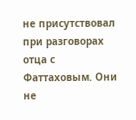не присутствовал при разговорах отца с Фаттаховым. Они не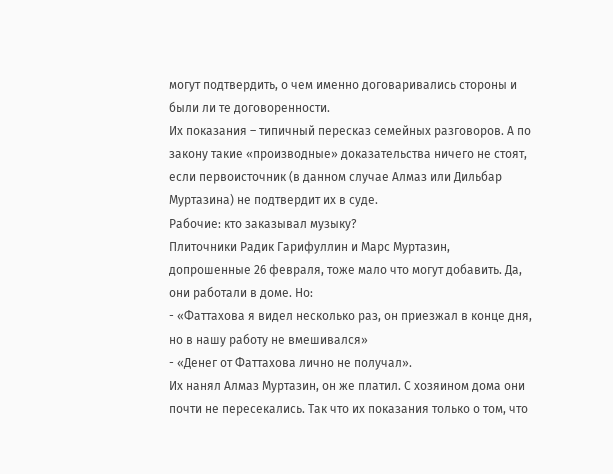могут подтвердить, о чем именно договаривались стороны и были ли те договоренности.
Их показания – типичный пересказ семейных разговоров. А по закону такие «производные» доказательства ничего не стоят, если первоисточник (в данном случае Алмаз или Дильбар Муртазина) не подтвердит их в суде.
Рабочие: кто заказывал музыку?
Плиточники Радик Гарифуллин и Марс Муртазин, допрошенные 26 февраля, тоже мало что могут добавить. Да, они работали в доме. Но:
- «Фаттахова я видел несколько раз, он приезжал в конце дня, но в нашу работу не вмешивался»
- «Денег от Фаттахова лично не получал».
Их нанял Алмаз Муртазин, он же платил. С хозяином дома они почти не пересекались. Так что их показания только о том, что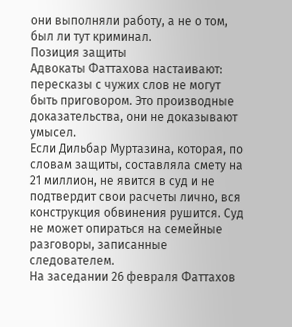они выполняли работу, а не о том, был ли тут криминал.
Позиция защиты
Адвокаты Фаттахова настаивают: пересказы с чужих слов не могут быть приговором. Это производные доказательства, они не доказывают умысел.
Если Дильбар Муртазина, которая, по словам защиты, составляла смету на 21 миллион, не явится в суд и не подтвердит свои расчеты лично, вся конструкция обвинения рушится. Суд не может опираться на семейные разговоры, записанные следователем.
На заседании 26 февраля Фаттахов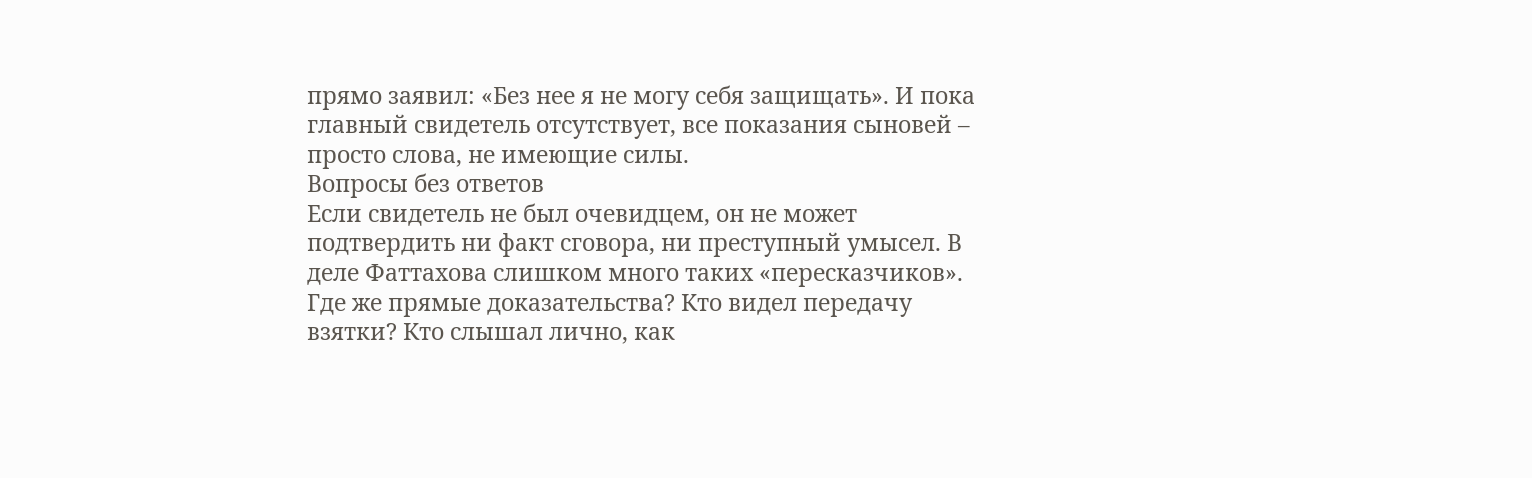прямо заявил: «Без нее я не могу себя защищать». И пока главный свидетель отсутствует, все показания сыновей – просто слова, не имеющие силы.
Вопросы без ответов
Если свидетель не был очевидцем, он не может подтвердить ни факт сговора, ни преступный умысел. В деле Фаттахова слишком много таких «пересказчиков». Где же прямые доказательства? Кто видел передачу взятки? Кто слышал лично, как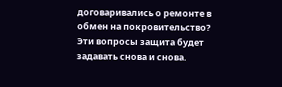договаривались о ремонте в обмен на покровительство?
Эти вопросы защита будет задавать снова и снова.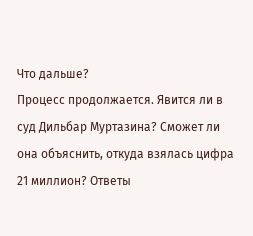Что дальше?
Процесс продолжается. Явится ли в суд Дильбар Муртазина? Сможет ли она объяснить, откуда взялась цифра 21 миллион? Ответы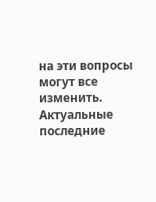на эти вопросы могут все изменить.
Актуальные последние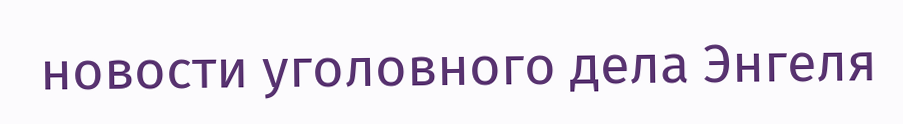новости уголовного дела Энгеля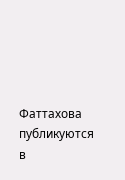Фаттахова публикуются в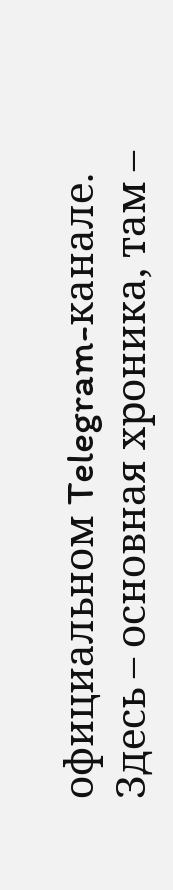официальном Telegram-канале. Здесь – основная хроника, там –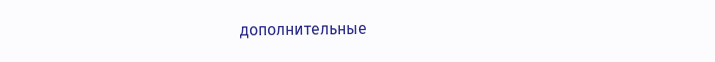дополнительные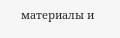материалы и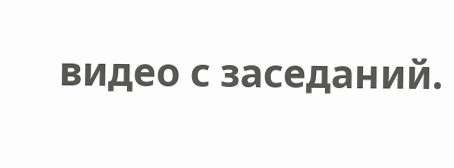видео с заседаний.